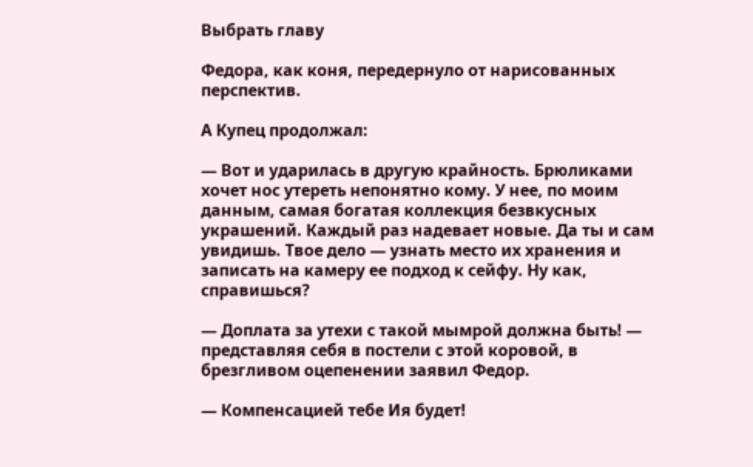Выбрать главу

Федора, как коня, передернуло от нарисованных перспектив.

А Купец продолжал:

— Вот и ударилась в другую крайность. Брюликами хочет нос утереть непонятно кому. У нее, по моим данным, самая богатая коллекция безвкусных украшений. Каждый раз надевает новые. Да ты и сам увидишь. Твое дело — узнать место их хранения и записать на камеру ее подход к сейфу. Ну как, справишься?

— Доплата за утехи с такой мымрой должна быть! — представляя себя в постели с этой коровой, в брезгливом оцепенении заявил Федор.

— Компенсацией тебе Ия будет!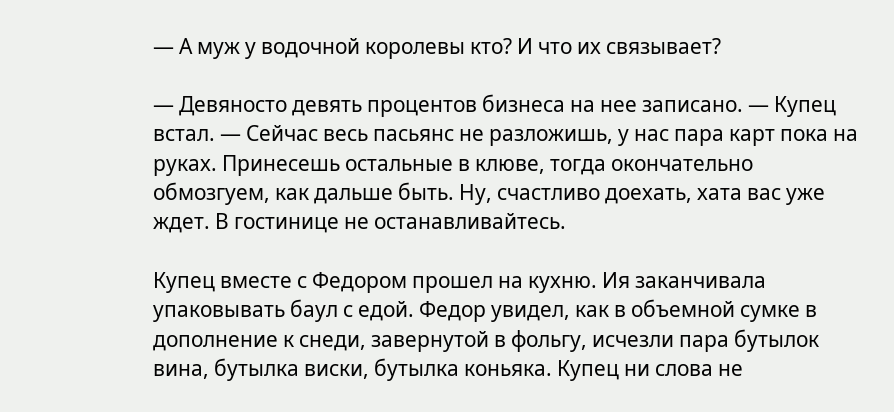— А муж у водочной королевы кто? И что их связывает?

— Девяносто девять процентов бизнеса на нее записано. — Купец встал. — Сейчас весь пасьянс не разложишь, у нас пара карт пока на руках. Принесешь остальные в клюве, тогда окончательно обмозгуем, как дальше быть. Ну, счастливо доехать, хата вас уже ждет. В гостинице не останавливайтесь.

Купец вместе с Федором прошел на кухню. Ия заканчивала упаковывать баул с едой. Федор увидел, как в объемной сумке в дополнение к снеди, завернутой в фольгу, исчезли пара бутылок вина, бутылка виски, бутылка коньяка. Купец ни слова не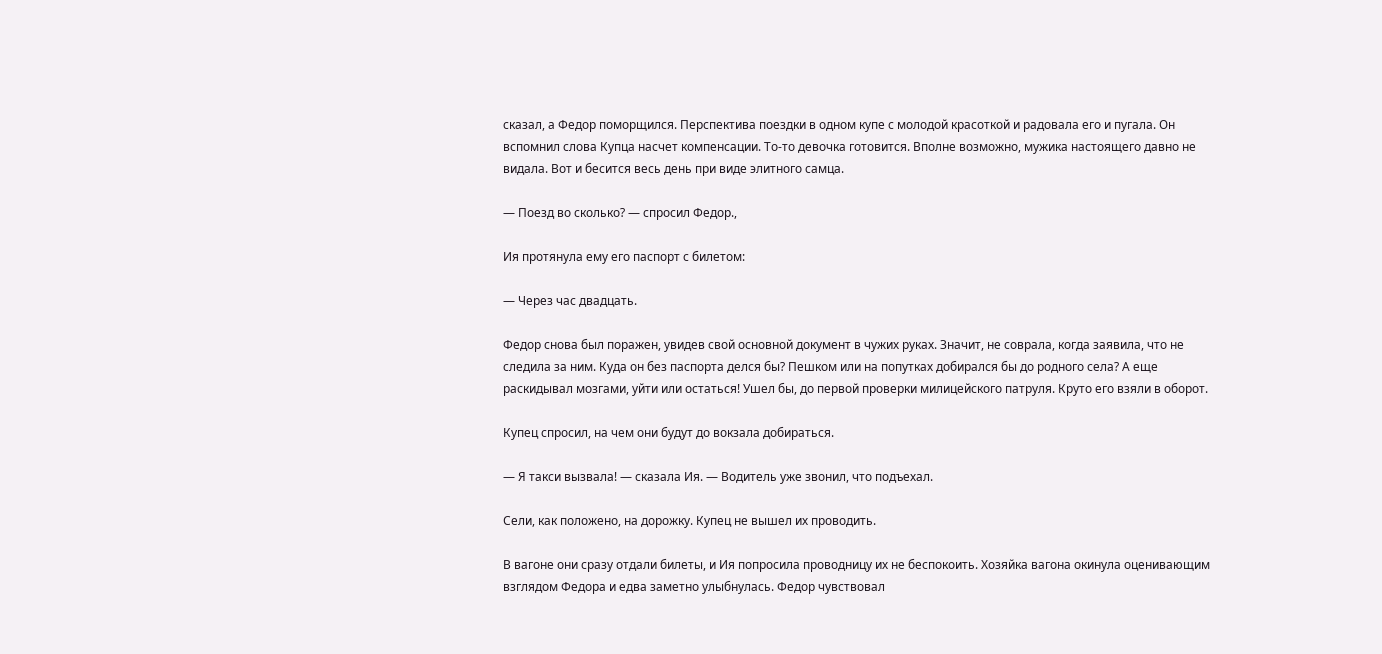сказал, а Федор поморщился. Перспектива поездки в одном купе с молодой красоткой и радовала его и пугала. Он вспомнил слова Купца насчет компенсации. То-то девочка готовится. Вполне возможно, мужика настоящего давно не видала. Вот и бесится весь день при виде элитного самца.

— Поезд во сколько? — спросил Федор.,

Ия протянула ему его паспорт с билетом:

— Через час двадцать.

Федор снова был поражен, увидев свой основной документ в чужих руках. Значит, не соврала, когда заявила, что не следила за ним. Куда он без паспорта делся бы? Пешком или на попутках добирался бы до родного села? А еще раскидывал мозгами, уйти или остаться! Ушел бы, до первой проверки милицейского патруля. Круто его взяли в оборот.

Купец спросил, на чем они будут до вокзала добираться.

— Я такси вызвала! — сказала Ия. — Водитель уже звонил, что подъехал.

Сели, как положено, на дорожку. Купец не вышел их проводить.

В вагоне они сразу отдали билеты, и Ия попросила проводницу их не беспокоить. Хозяйка вагона окинула оценивающим взглядом Федора и едва заметно улыбнулась. Федор чувствовал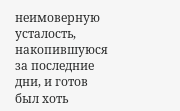неимоверную усталость, накопившуюся за последние дни, и готов был хоть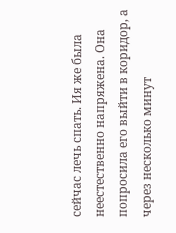сейчас лечь спать. Ия же была неестественно напряжена. Она попросила его выйти в коридор, а через несколько минут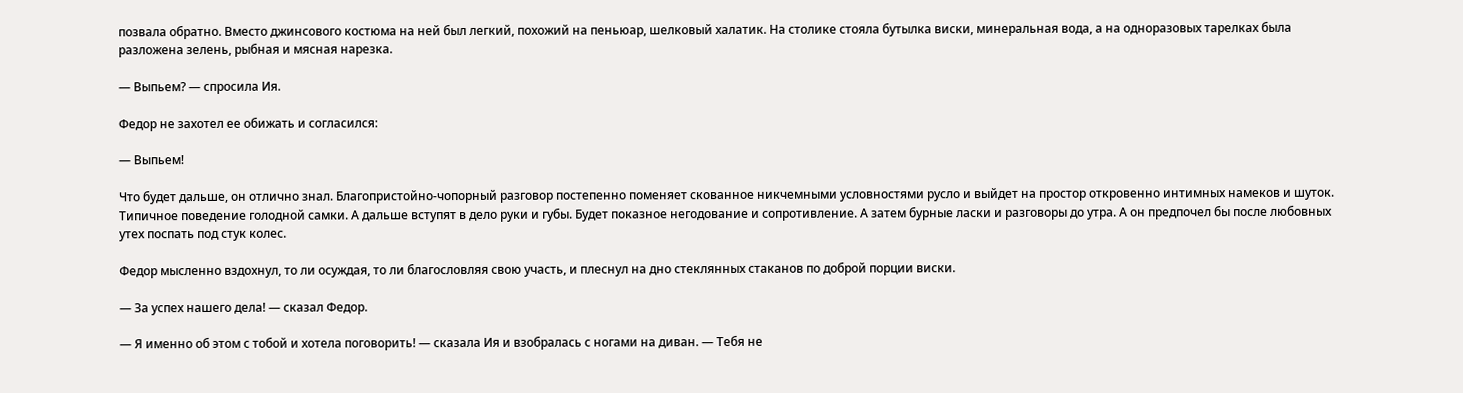позвала обратно. Вместо джинсового костюма на ней был легкий, похожий на пеньюар, шелковый халатик. На столике стояла бутылка виски, минеральная вода, а на одноразовых тарелках была разложена зелень, рыбная и мясная нарезка.

— Выпьем? — спросила Ия.

Федор не захотел ее обижать и согласился:

— Выпьем!

Что будет дальше, он отлично знал. Благопристойно-чопорный разговор постепенно поменяет скованное никчемными условностями русло и выйдет на простор откровенно интимных намеков и шуток. Типичное поведение голодной самки. А дальше вступят в дело руки и губы. Будет показное негодование и сопротивление. А затем бурные ласки и разговоры до утра. А он предпочел бы после любовных утех поспать под стук колес.

Федор мысленно вздохнул, то ли осуждая, то ли благословляя свою участь, и плеснул на дно стеклянных стаканов по доброй порции виски.

— За успех нашего дела! — сказал Федор.

— Я именно об этом с тобой и хотела поговорить! — сказала Ия и взобралась с ногами на диван. — Тебя не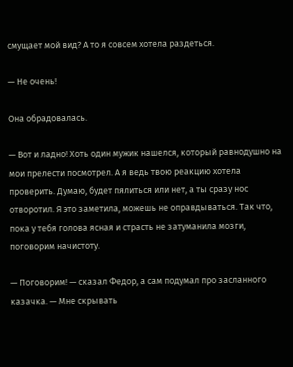смущает мой вид? А то я совсем хотела раздеться.

— Не очень!

Она обрадовалась.

— Вот и ладно! Хоть один мужик нашелся, который равнодушно на мои прелести посмотрел. А я ведь твою реакцию хотела проверить. Думаю, будет пялиться или нет, а ты сразу нос отворотил. Я это заметила, можешь не оправдываться. Так что, пока у тебя голова ясная и страсть не затуманила мозги, поговорим начистоту.

— Поговорим! — сказал Федор, а сам подумал про засланного казачка. — Мне скрывать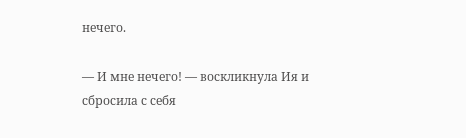нечего.

— И мне нечего! — воскликнула Ия и сбросила с себя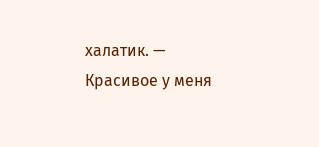халатик. — Красивое у меня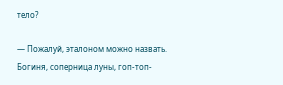тело?

— Пожалуй, эталоном можно назвать. Богиня, соперница луны, гоп-топ-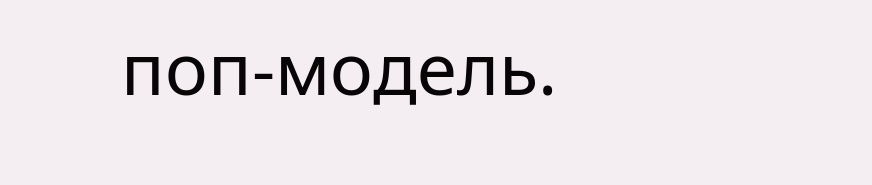поп-модель.